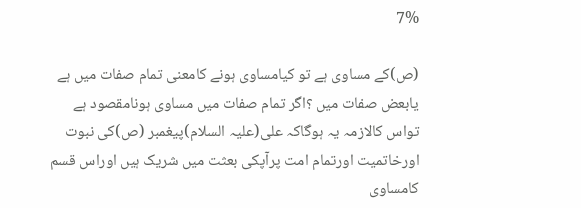7%

(ص)کے مساوی ہے تو کیامساوی ہونے کامعنی تمام صفات میں ہے یابعض صفات میں ؟اگر تمام صفات میں مساوی ہونامقصود ہے تواس کالازمہ یہ ہوگاکہ علی(علیہ السلام)پیغمبر (ص)کی نبوت اورخاتمیت اورتمام امت پرآپکی بعثت میں شریک ہیں اوراس قسم کامساوی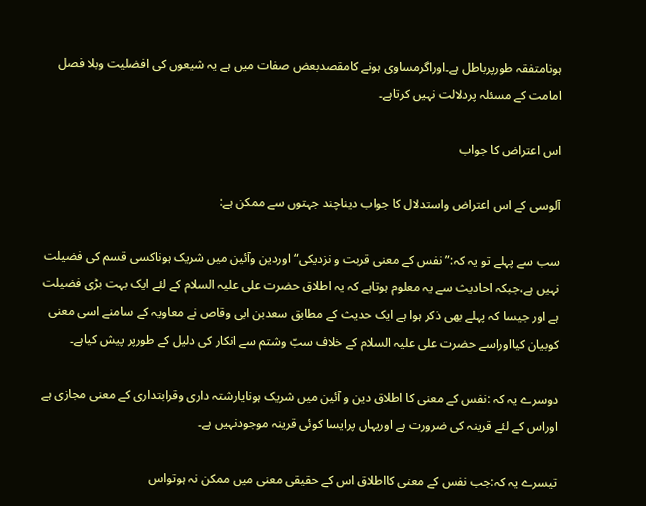ہونامتفقہ طورپرباطل ہے۔اوراگرمساوی ہونے کامقصدبعض صفات میں ہے یہ شیعوں کی افضلیت وبلا فصل امامت کے مسئلہ پردلالت نہیں کرتاہے۔

اس اعتراض کا جواب

آلوسی کے اس اعتراض واستدلال کا جواب دیناچند جہتوں سے ممکن ہے:

سب سے پہلے تو یہ کہ:”نفس کے معنی قربت و نزدیکی“اوردین وآئین میں شریک ہوناکسی قسم کی فضیلت نہیں ہے،جبکہ احادیث سے یہ معلوم ہوتاہے کہ یہ اطلاق حضرت علی علیہ السلام کے لئے ایک بہت بڑی فضیلت ہے اور جیسا کہ پہلے بھی ذکر ہوا ہے ایک حدیث کے مطابق سعدبن ابی وقاص نے معاویہ کے سامنے اسی معنی کوبیان کیااوراسے حضرت علی علیہ السلام کے خلاف سبّ وشتم سے انکار کی دلیل کے طورپر پیش کیاہے۔

دوسرے یہ کہ :نفس کے معنی کا اطلاق دین و آئین میں شریک ہونایارشتہ داری وقرابتداری کے معنی مجازی ہے اوراس کے لئے قرینہ کی ضرورت ہے اوریہاں پرایسا کوئی قرینہ موجودنہیں ہے۔

تیسرے یہ کہ:جب نفس کے معنی کااطلاق اس کے حقیقی معنی میں ممکن نہ ہوتواس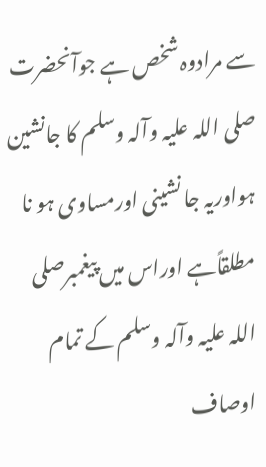سے مرادوہ شخص ہے جوآنحضرت صلی اللہ علیہ وآلہ وسلم کا جانشین ہواوریہ جا نشینی اورمساوی ہو نا مطلقاًہے اوراس میں پیغمبرصلی اللہ علیہ وآلہ وسلم کے تمام اوصاف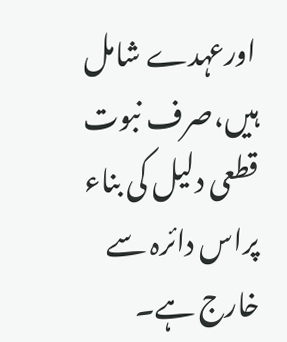اورعہدے شامل ہیں،صرف نبوت قطعی دلیل کی بناء پراس دائرہ سے خارج ہے۔